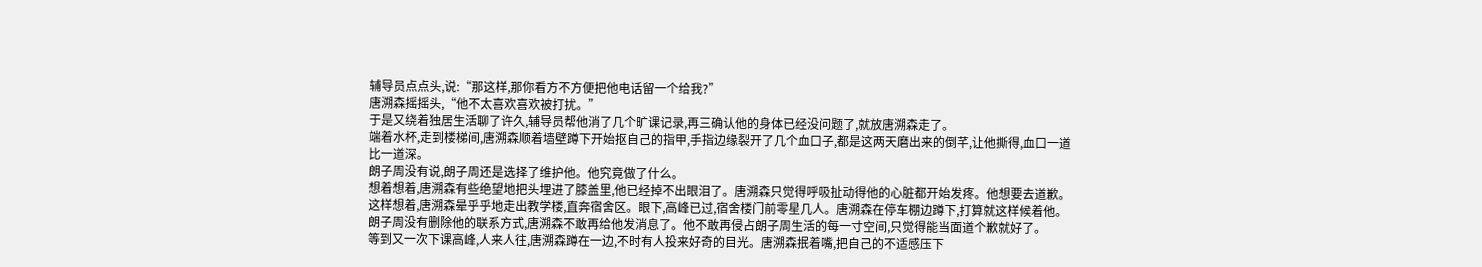辅导员点点头,说:“那这样,那你看方不方便把他电话留一个给我?”
唐溯森摇摇头,“他不太喜欢喜欢被打扰。”
于是又绕着独居生活聊了许久,辅导员帮他消了几个旷课记录,再三确认他的身体已经没问题了,就放唐溯森走了。
端着水杯,走到楼梯间,唐溯森顺着墙壁蹲下开始抠自己的指甲,手指边缘裂开了几个血口子,都是这两天磨出来的倒芊,让他撕得,血口一道比一道深。
朗子周没有说,朗子周还是选择了维护他。他究竟做了什么。
想着想着,唐溯森有些绝望地把头埋进了膝盖里,他已经掉不出眼泪了。唐溯森只觉得呼吸扯动得他的心脏都开始发疼。他想要去道歉。
这样想着,唐溯森晕乎乎地走出教学楼,直奔宿舍区。眼下,高峰已过,宿舍楼门前零星几人。唐溯森在停车棚边蹲下,打算就这样候着他。
朗子周没有删除他的联系方式,唐溯森不敢再给他发消息了。他不敢再侵占朗子周生活的每一寸空间,只觉得能当面道个歉就好了。
等到又一次下课高峰,人来人往,唐溯森蹲在一边,不时有人投来好奇的目光。唐溯森抿着嘴,把自己的不适感压下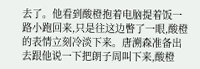去了。他看到酸橙抱着电脑提着饭一路小跑回来,只是往这边瞥了一眼,酸橙的表情立刻冷淡下来。唐溯森准备出去跟他说一下把朗子周叫下来,酸橙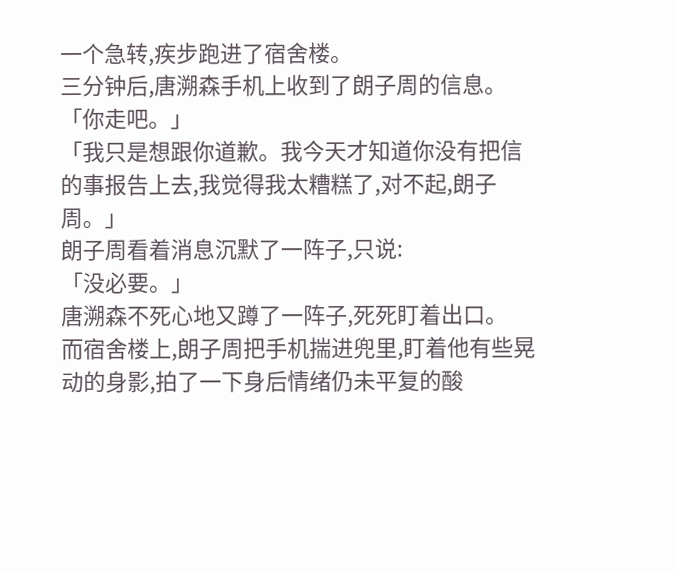一个急转,疾步跑进了宿舍楼。
三分钟后,唐溯森手机上收到了朗子周的信息。
「你走吧。」
「我只是想跟你道歉。我今天才知道你没有把信的事报告上去,我觉得我太糟糕了,对不起,朗子周。」
朗子周看着消息沉默了一阵子,只说:
「没必要。」
唐溯森不死心地又蹲了一阵子,死死盯着出口。
而宿舍楼上,朗子周把手机揣进兜里,盯着他有些晃动的身影,拍了一下身后情绪仍未平复的酸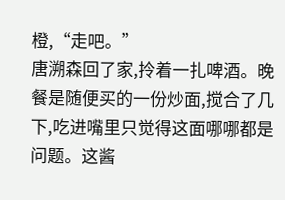橙,“走吧。”
唐溯森回了家,拎着一扎啤酒。晚餐是随便买的一份炒面,搅合了几下,吃进嘴里只觉得这面哪哪都是问题。这酱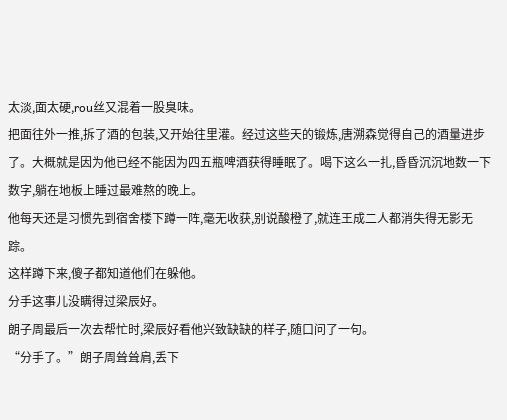太淡,面太硬,rou丝又混着一股臭味。
把面往外一推,拆了酒的包装,又开始往里灌。经过这些天的锻炼,唐溯森觉得自己的酒量进步了。大概就是因为他已经不能因为四五瓶啤酒获得睡眠了。喝下这么一扎,昏昏沉沉地数一下数字,躺在地板上睡过最难熬的晚上。
他每天还是习惯先到宿舍楼下蹲一阵,毫无收获,别说酸橙了,就连王成二人都消失得无影无踪。
这样蹲下来,傻子都知道他们在躲他。
分手这事儿没瞒得过梁辰好。
朗子周最后一次去帮忙时,梁辰好看他兴致缺缺的样子,随口问了一句。
“分手了。”朗子周耸耸肩,丢下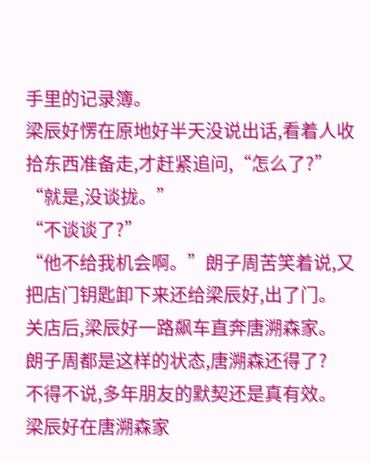手里的记录簿。
梁辰好愣在原地好半天没说出话,看着人收拾东西准备走,才赶紧追问,“怎么了?”
“就是,没谈拢。”
“不谈谈了?”
“他不给我机会啊。”朗子周苦笑着说,又把店门钥匙卸下来还给梁辰好,出了门。
关店后,梁辰好一路飙车直奔唐溯森家。
朗子周都是这样的状态,唐溯森还得了?
不得不说,多年朋友的默契还是真有效。
梁辰好在唐溯森家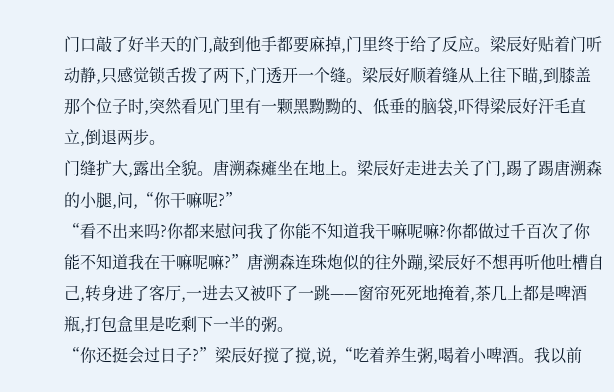门口敲了好半天的门,敲到他手都要麻掉,门里终于给了反应。梁辰好贴着门听动静,只感觉锁舌拨了两下,门透开一个缝。梁辰好顺着缝从上往下瞄,到膝盖那个位子时,突然看见门里有一颗黑黝黝的、低垂的脑袋,吓得梁辰好汗毛直立,倒退两步。
门缝扩大,露出全貌。唐溯森瘫坐在地上。梁辰好走进去关了门,踢了踢唐溯森的小腿,问,“你干嘛呢?”
“看不出来吗?你都来慰问我了你能不知道我干嘛呢嘛?你都做过千百次了你能不知道我在干嘛呢嘛?”唐溯森连珠炮似的往外蹦,梁辰好不想再听他吐槽自己,转身进了客厅,一进去又被吓了一跳——窗帘死死地掩着,茶几上都是啤酒瓶,打包盒里是吃剩下一半的粥。
“你还挺会过日子?”梁辰好搅了搅,说,“吃着养生粥,喝着小啤酒。我以前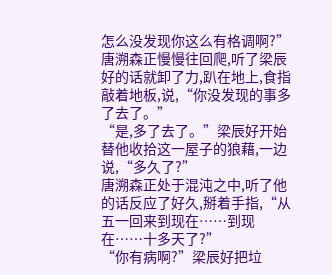怎么没发现你这么有格调啊?”
唐溯森正慢慢往回爬,听了梁辰好的话就卸了力,趴在地上,食指敲着地板,说,“你没发现的事多了去了。”
“是,多了去了。”梁辰好开始替他收拾这一屋子的狼藉,一边说,“多久了?”
唐溯森正处于混沌之中,听了他的话反应了好久,掰着手指,“从五一回来到现在……到现在……十多天了?”
“你有病啊?”梁辰好把垃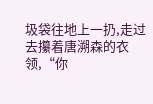圾袋往地上一扔,走过去攥着唐溯森的衣领,“你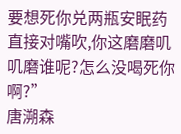要想死你兑两瓶安眠药直接对嘴吹,你这磨磨叽叽磨谁呢?怎么没喝死你啊?”
唐溯森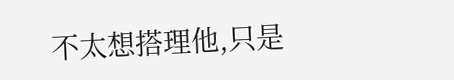不太想搭理他,只是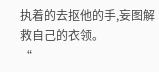执着的去抠他的手,妄图解救自己的衣领。
“